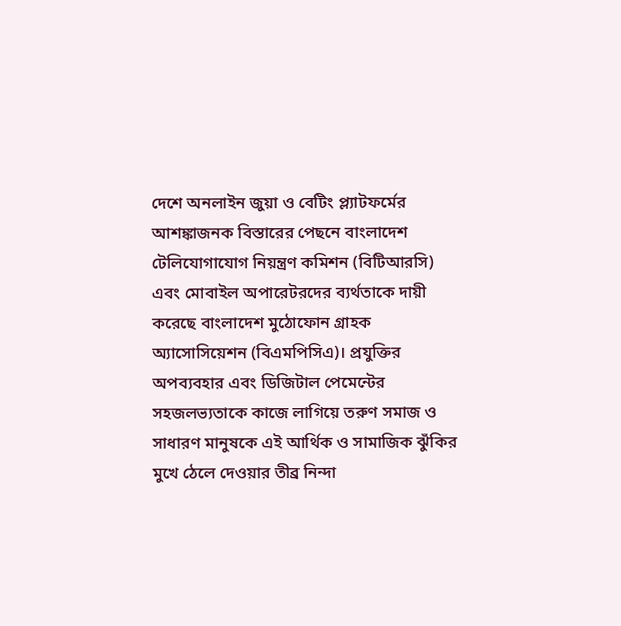দেশে অনলাইন জুয়া ও বেটিং প্ল্যাটফর্মের আশঙ্কাজনক বিস্তারের পেছনে বাংলাদেশ টেলিযোগাযোগ নিয়ন্ত্রণ কমিশন (বিটিআরসি) এবং মোবাইল অপারেটরদের ব্যর্থতাকে দায়ী করেছে বাংলাদেশ মুঠোফোন গ্রাহক অ্যাসোসিয়েশন (বিএমপিসিএ)। প্রযুক্তির অপব্যবহার এবং ডিজিটাল পেমেন্টের সহজলভ্যতাকে কাজে লাগিয়ে তরুণ সমাজ ও সাধারণ মানুষকে এই আর্থিক ও সামাজিক ঝুঁকির মুখে ঠেলে দেওয়ার তীব্র নিন্দা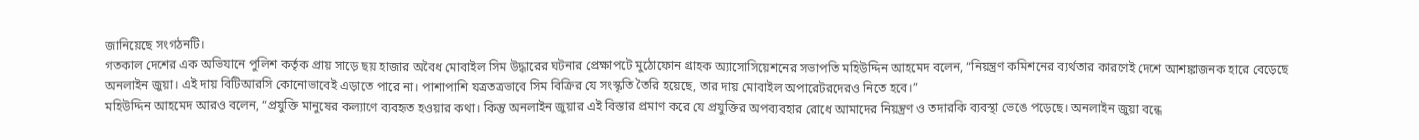জানিয়েছে সংগঠনটি।
গতকাল দেশের এক অভিযানে পুলিশ কর্তৃক প্রায় সাড়ে ছয় হাজার অবৈধ মোবাইল সিম উদ্ধারের ঘটনার প্রেক্ষাপটে মুঠোফোন গ্রাহক অ্যাসোসিয়েশনের সভাপতি মহিউদ্দিন আহমেদ বলেন, “নিয়ন্ত্রণ কমিশনের ব্যর্থতার কারণেই দেশে আশঙ্কাজনক হারে বেড়েছে অনলাইন জুয়া। এই দায় বিটিআরসি কোনোভাবেই এড়াতে পারে না। পাশাপাশি যত্রতত্রভাবে সিম বিক্রির যে সংস্কৃতি তৈরি হয়েছে, তার দায় মোবাইল অপারেটরদেরও নিতে হবে।”
মহিউদ্দিন আহমেদ আরও বলেন, “প্রযুক্তি মানুষের কল্যাণে ব্যবহৃত হওয়ার কথা। কিন্তু অনলাইন জুয়ার এই বিস্তার প্রমাণ করে যে প্রযুক্তির অপব্যবহার রোধে আমাদের নিয়ন্ত্রণ ও তদারকি ব্যবস্থা ভেঙে পড়েছে। অনলাইন জুয়া বন্ধে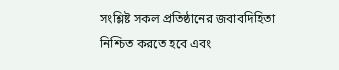সংশ্লিষ্ট সকল প্রতিষ্ঠানের জবাবদিহিতা নিশ্চিত করতে হবে এবং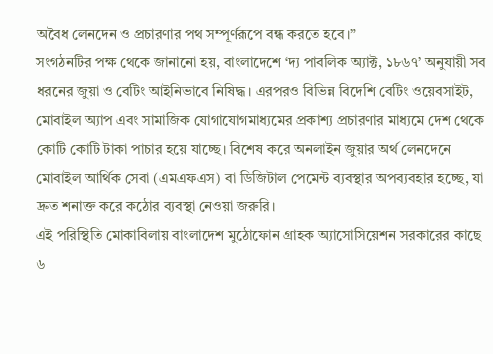অবৈধ লেনদেন ও প্রচারণার পথ সম্পূর্ণরূপে বন্ধ করতে হবে।”
সংগঠনটির পক্ষ থেকে জানানো হয়, বাংলাদেশে ‘দ্য পাবলিক অ্যাক্ট, ১৮৬৭’ অনুযায়ী সব ধরনের জুয়া ও বেটিং আইনিভাবে নিষিদ্ধ। এরপরও বিভিন্ন বিদেশি বেটিং ওয়েবসাইট, মোবাইল অ্যাপ এবং সামাজিক যোগাযোগমাধ্যমের প্রকাশ্য প্রচারণার মাধ্যমে দেশ থেকে কোটি কোটি টাকা পাচার হয়ে যাচ্ছে। বিশেষ করে অনলাইন জুয়ার অর্থ লেনদেনে মোবাইল আর্থিক সেবা (এমএফএস) বা ডিজিটাল পেমেন্ট ব্যবস্থার অপব্যবহার হচ্ছে, যা দ্রুত শনাক্ত করে কঠোর ব্যবস্থা নেওয়া জরুরি।
এই পরিস্থিতি মোকাবিলায় বাংলাদেশ মুঠোফোন গ্রাহক অ্যাসোসিয়েশন সরকারের কাছে ৬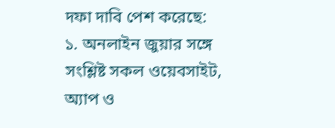দফা দাবি পেশ করেছে:
১. অনলাইন জুয়ার সঙ্গে সংশ্লিষ্ট সকল ওয়েবসাইট, অ্যাপ ও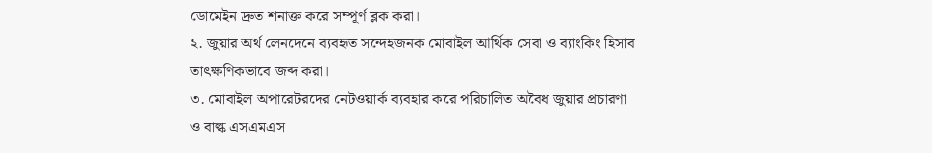ডোমেইন দ্রুত শনাক্ত করে সম্পূর্ণ ব্লক করা।
২. জুয়ার অর্থ লেনদেনে ব্যবহৃত সন্দেহজনক মোবাইল আর্থিক সেবা ও ব্যাংকিং হিসাব তাৎক্ষণিকভাবে জব্দ করা।
৩. মোবাইল অপারেটরদের নেটওয়ার্ক ব্যবহার করে পরিচালিত অবৈধ জুয়ার প্রচারণা ও বাল্ক এসএমএস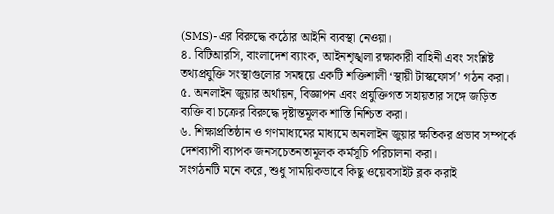(SMS)-এর বিরুদ্ধে কঠোর আইনি ব্যবস্থা নেওয়া।
৪. বিটিআরসি, বাংলাদেশ ব্যাংক, আইনশৃঙ্খলা রক্ষাকারী বাহিনী এবং সংশ্লিষ্ট তথ্যপ্রযুক্তি সংস্থাগুলোর সমন্বয়ে একটি শক্তিশালী ‘স্থায়ী টাস্কফোর্স’ গঠন করা।
৫. অনলাইন জুয়ার অর্থায়ন, বিজ্ঞাপন এবং প্রযুক্তিগত সহায়তার সঙ্গে জড়িত ব্যক্তি বা চক্রের বিরুদ্ধে দৃষ্টান্তমূলক শাস্তি নিশ্চিত করা।
৬. শিক্ষাপ্রতিষ্ঠান ও গণমাধ্যমের মাধ্যমে অনলাইন জুয়ার ক্ষতিকর প্রভাব সম্পর্কে দেশব্যাপী ব্যাপক জনসচেতনতামূলক কর্মসূচি পরিচালনা করা।
সংগঠনটি মনে করে, শুধু সাময়িকভাবে কিছু ওয়েবসাইট ব্লক করাই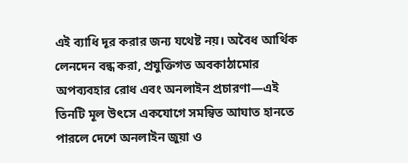এই ব্যাধি দূর করার জন্য যথেষ্ট নয়। অবৈধ আর্থিক লেনদেন বন্ধ করা, প্রযুক্তিগত অবকাঠামোর অপব্যবহার রোধ এবং অনলাইন প্রচারণা—এই তিনটি মূল উৎসে একযোগে সমন্বিত আঘাত হানতে পারলে দেশে অনলাইন জুয়া ও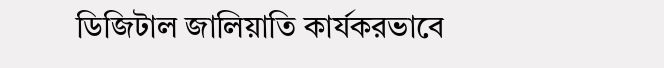ডিজিটাল জালিয়াতি কার্যকরভাবে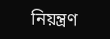নিয়ন্ত্রণ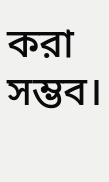করা সম্ভব।